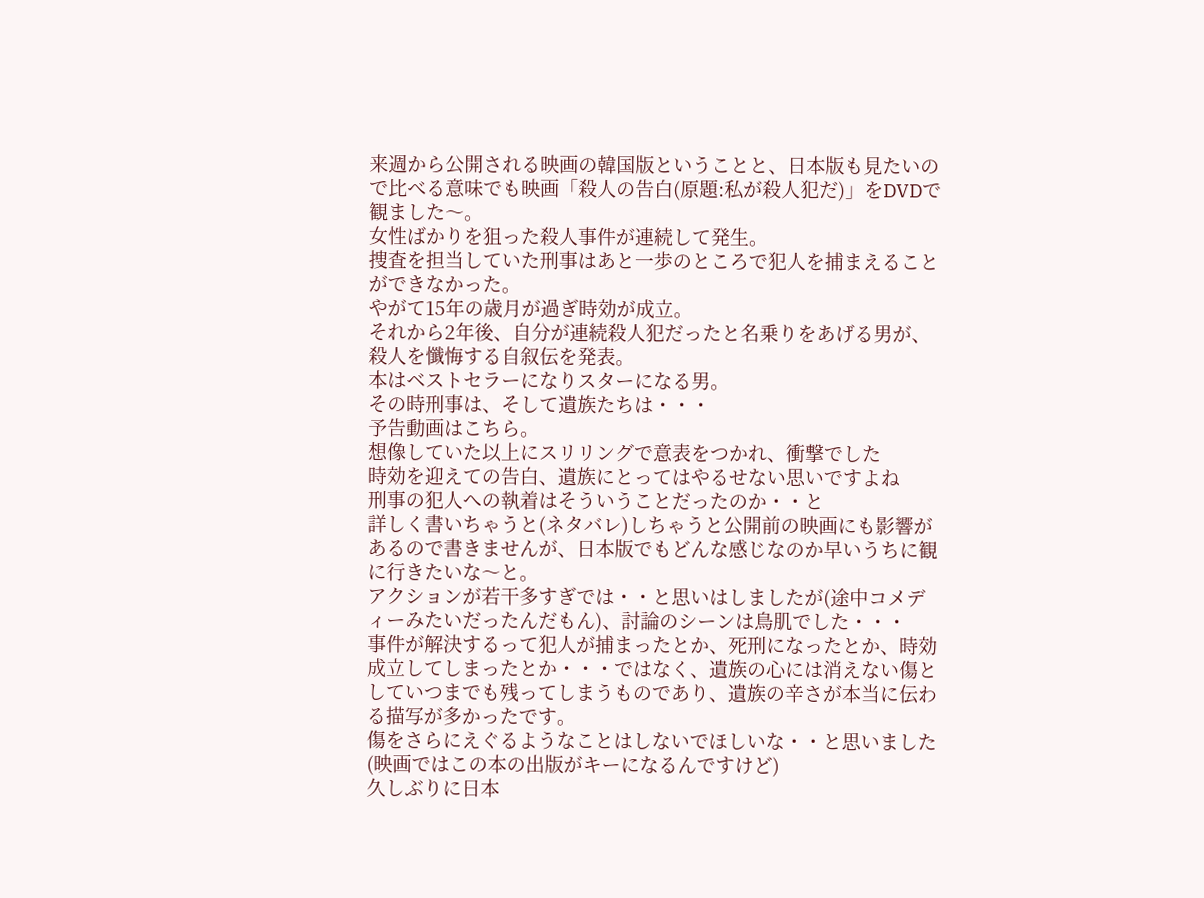来週から公開される映画の韓国版ということと、日本版も見たいので比べる意味でも映画「殺人の告白(原題:私が殺人犯だ)」をDVDで観ました〜。
女性ばかりを狙った殺人事件が連続して発生。
捜査を担当していた刑事はあと一歩のところで犯人を捕まえることができなかった。
やがて15年の歳月が過ぎ時効が成立。
それから2年後、自分が連続殺人犯だったと名乗りをあげる男が、殺人を懺悔する自叙伝を発表。
本はベストセラーになりスターになる男。
その時刑事は、そして遺族たちは・・・
予告動画はこちら。
想像していた以上にスリリングで意表をつかれ、衝撃でした
時効を迎えての告白、遺族にとってはやるせない思いですよね
刑事の犯人への執着はそういうことだったのか・・と
詳しく書いちゃうと(ネタバレ)しちゃうと公開前の映画にも影響があるので書きませんが、日本版でもどんな感じなのか早いうちに観に行きたいな〜と。
アクションが若干多すぎでは・・と思いはしましたが(途中コメディーみたいだったんだもん)、討論のシーンは鳥肌でした・・・
事件が解決するって犯人が捕まったとか、死刑になったとか、時効成立してしまったとか・・・ではなく、遺族の心には消えない傷としていつまでも残ってしまうものであり、遺族の辛さが本当に伝わる描写が多かったです。
傷をさらにえぐるようなことはしないでほしいな・・と思いました(映画ではこの本の出版がキーになるんですけど)
久しぶりに日本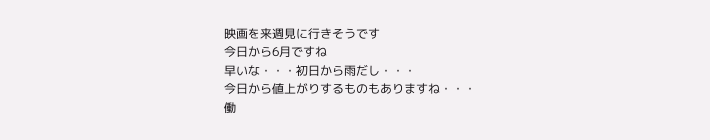映画を来週見に行きそうです
今日から6月ですね
早いな・・・初日から雨だし・・・
今日から値上がりするものもありますね・・・
働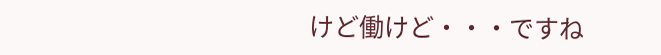けど働けど・・・ですね